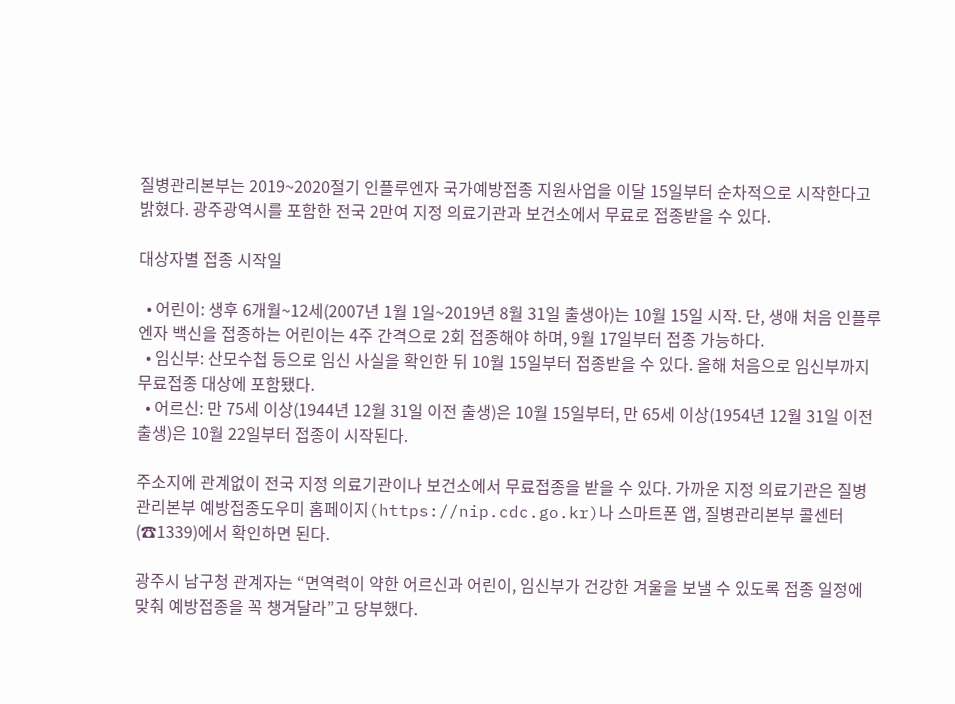질병관리본부는 2019~2020절기 인플루엔자 국가예방접종 지원사업을 이달 15일부터 순차적으로 시작한다고 밝혔다. 광주광역시를 포함한 전국 2만여 지정 의료기관과 보건소에서 무료로 접종받을 수 있다.

대상자별 접종 시작일

  • 어린이: 생후 6개월~12세(2007년 1월 1일~2019년 8월 31일 출생아)는 10월 15일 시작. 단, 생애 처음 인플루엔자 백신을 접종하는 어린이는 4주 간격으로 2회 접종해야 하며, 9월 17일부터 접종 가능하다.
  • 임신부: 산모수첩 등으로 임신 사실을 확인한 뒤 10월 15일부터 접종받을 수 있다. 올해 처음으로 임신부까지 무료접종 대상에 포함됐다.
  • 어르신: 만 75세 이상(1944년 12월 31일 이전 출생)은 10월 15일부터, 만 65세 이상(1954년 12월 31일 이전 출생)은 10월 22일부터 접종이 시작된다.

주소지에 관계없이 전국 지정 의료기관이나 보건소에서 무료접종을 받을 수 있다. 가까운 지정 의료기관은 질병관리본부 예방접종도우미 홈페이지(https://nip.cdc.go.kr)나 스마트폰 앱, 질병관리본부 콜센터(☎1339)에서 확인하면 된다.

광주시 남구청 관계자는 “면역력이 약한 어르신과 어린이, 임신부가 건강한 겨울을 보낼 수 있도록 접종 일정에 맞춰 예방접종을 꼭 챙겨달라”고 당부했다.